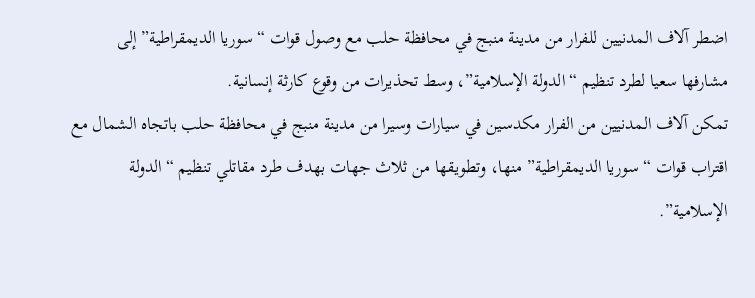اضطر آلاف المدنيين للفرار من مدينة منبج في محافظة حلب مع وصول قوات “سوريا الديمقراطية” إلى مشارفها سعيا لطرد تنظيم “الدولة الإسلامية”، وسط تحذيرات من وقوع كارثة إنسانية.
تمكن آلاف المدنيين من الفرار مكدسين في سيارات وسيرا من مدينة منبج في محافظة حلب باتجاه الشمال مع اقتراب قوات “سوريا الديمقراطية” منها، وتطويقها من ثلاث جهات بهدف طرد مقاتلي تنظيم “الدولة الإسلامية”.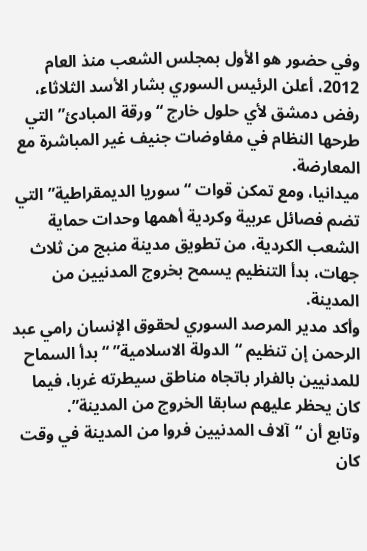وفي حضور هو الأول بمجلس الشعب منذ العام 2012، أعلن الرئيس السوري بشار الأسد الثلاثاء، رفض دمشق لأي حلول خارج “ورقة المبادئ” التي طرحها النظام في مفاوضات جنيف غير المباشرة مع المعارضة.
ميدانيا، ومع تمكن قوات “سوريا الديمقراطية” التي تضم فصائل عربية وكردية أهمها وحدات حماية الشعب الكردية، من تطويق مدينة منبج من ثلاث جهات، بدأ التنظيم يسمح بخروج المدنيين من المدينة.
وأكد مدير المرصد السوري لحقوق الإنسان رامي عبد الرحمن إن تنظيم “الدولة الاسلامية” “بدأ السماح للمدنيين بالفرار باتجاه مناطق سيطرته غربا، فيما كان يحظر عليهم سابقا الخروج من المدينة”.
وتابع أن “آلاف المدنيين فروا من المدينة في وقت كان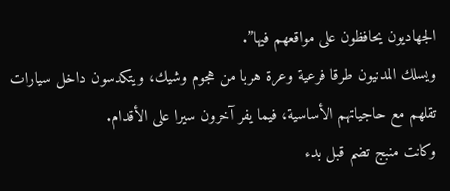الجهاديون يحافظون على مواقعهم فيها”.
ويسلك المدنيون طرقا فرعية وعرة هربا من هجوم وشيك، ويتكدسون داخل سيارات تقلهم مع حاجياتهم الأساسية، فيما يفر آخرون سيرا على الأقدام.
وكانت منبج تضم قبل بدء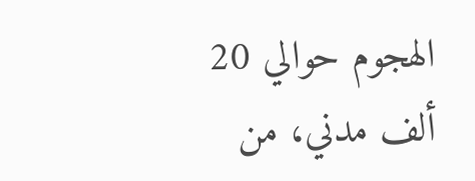الهجوم حوالي 20 ألف مدني، من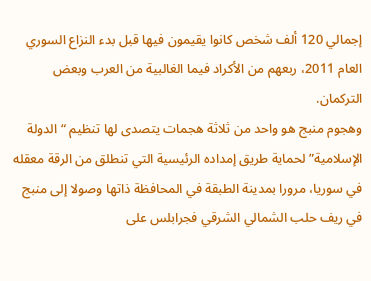إجمالي 120 ألف شخص كانوا يقيمون فيها قبل بدء النزاع السوري العام 2011، ربعهم من الأكراد فيما الغالبية من العرب وبعض التركمان.
وهجوم منبج هو واحد من ثلاثة هجمات يتصدى لها تنظيم “الدولة الإسلامية” لحماية طريق إمداده الرئيسية التي تنطلق من الرقة معقله في سوريا، مرورا بمدينة الطبقة في المحافظة ذاتها وصولا إلى منبج في ريف حلب الشمالي الشرقي فجرابلس على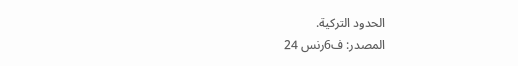الحدود التركية.
المصدر: ف6رنس 24